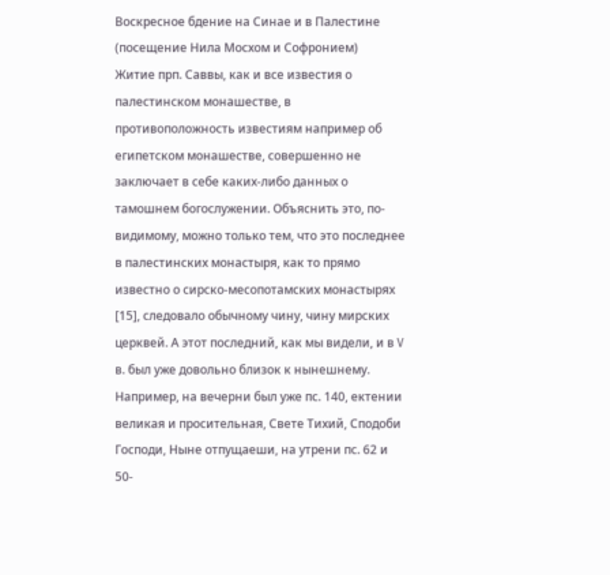Воскресное бдение на Синае и в Палестине (посещение Нила Мосхом и Софронием)
Житие прп. Саввы, как и все известия о палестинском монашестве, в противоположность известиям например об египетском монашестве, совершенно не заключает в себе каких-либо данных о тамошнем богослужении. Объяснить это, по-видимому, можно только тем, что это последнее в палестинских монастыря, как то прямо известно о сирско-месопотамских монастырях [15], следовало обычному чину, чину мирских церквей. А этот последний, как мы видели, и в V в. был уже довольно близок к нынешнему. Например, на вечерни был уже пс. 140, ектении великая и просительная, Свете Тихий, Сподоби Господи, Ныне отпущаеши, на утрени пс. 62 и 50-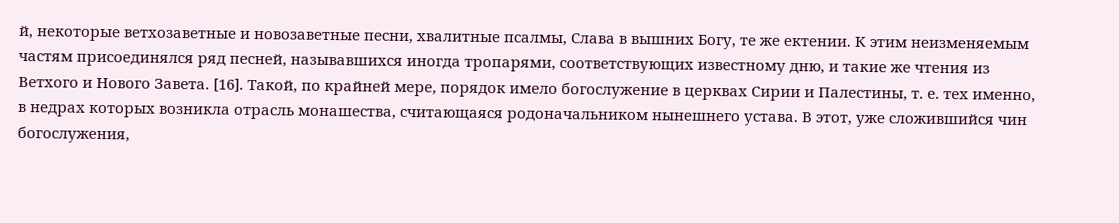й, некоторые ветхозаветные и новозаветные песни, хвалитные псалмы, Слава в вышних Богу, те же ектении. К этим неизменяемым частям присоединялся ряд песней, называвшихся иногда тропарями, соответствующих известному дню, и такие же чтения из Ветхого и Нового Завета. [16]. Такой, по крайней мере, порядок имело богослужение в церквах Сирии и Палестины, т. е. тех именно, в недрах которых возникла отрасль монашества, считающаяся родоначальником нынешнего устава. В этот, уже сложившийся чин богослужения,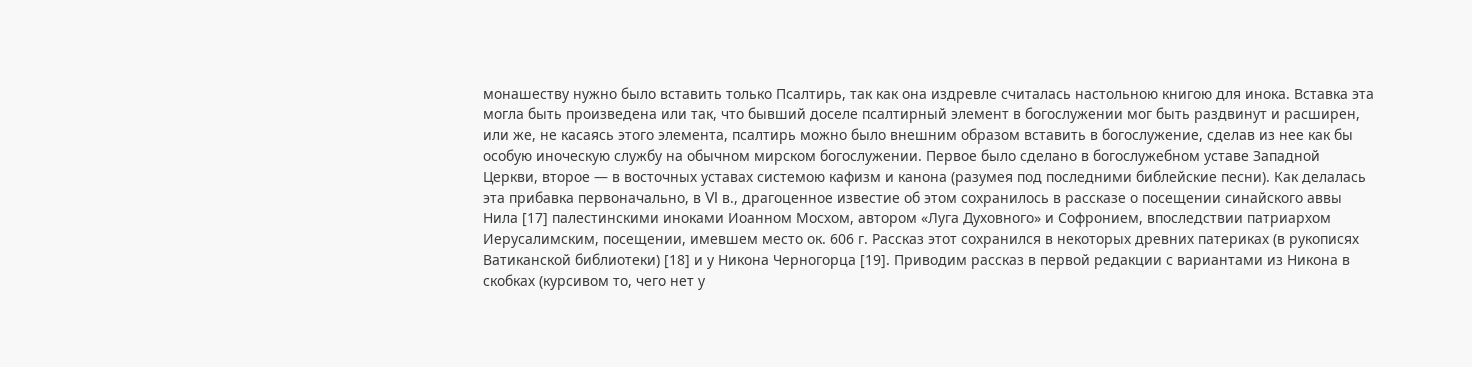монашеству нужно было вставить только Псалтирь, так как она издревле считалась настольною книгою для инока. Вставка эта могла быть произведена или так, что бывший доселе псалтирный элемент в богослужении мог быть раздвинут и расширен, или же, не касаясь этого элемента, псалтирь можно было внешним образом вставить в богослужение, сделав из нее как бы особую иноческую службу на обычном мирском богослужении. Первое было сделано в богослужебном уставе Западной Церкви, второе — в восточных уставах системою кафизм и канона (разумея под последними библейские песни). Как делалась эта прибавка первоначально, в VI в., драгоценное известие об этом сохранилось в рассказе о посещении синайского аввы Нила [17] палестинскими иноками Иоанном Мосхом, автором «Луга Духовного» и Софронием, впоследствии патриархом Иерусалимским, посещении, имевшем место ок. 606 г. Рассказ этот сохранился в некоторых древних патериках (в рукописях Ватиканской библиотеки) [18] и у Никона Черногорца [19]. Приводим рассказ в первой редакции с вариантами из Никона в скобках (курсивом то, чего нет у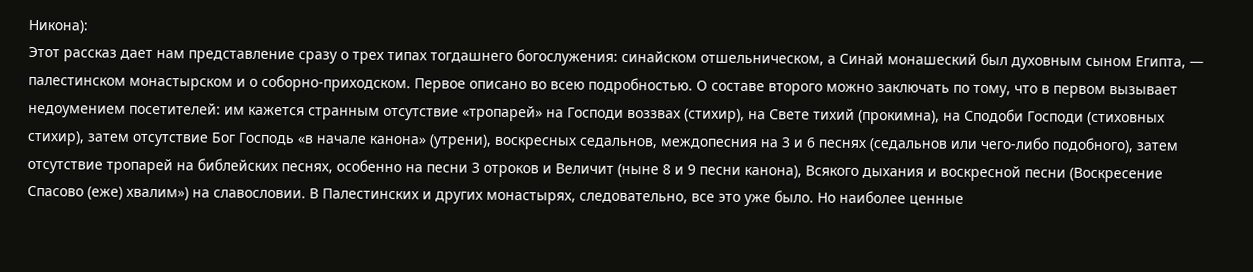Никона):
Этот рассказ дает нам представление сразу о трех типах тогдашнего богослужения: синайском отшельническом, а Синай монашеский был духовным сыном Египта, — палестинском монастырском и о соборно-приходском. Первое описано во всею подробностью. О составе второго можно заключать по тому, что в первом вызывает недоумением посетителей: им кажется странным отсутствие «тропарей» на Господи воззвах (стихир), на Свете тихий (прокимна), на Сподоби Господи (стиховных стихир), затем отсутствие Бог Господь «в начале канона» (утрени), воскресных седальнов, междопесния на 3 и 6 песнях (седальнов или чего-либо подобного), затем отсутствие тропарей на библейских песнях, особенно на песни 3 отроков и Величит (ныне 8 и 9 песни канона), Всякого дыхания и воскресной песни (Воскресение Спасово (еже) хвалим») на славословии. В Палестинских и других монастырях, следовательно, все это уже было. Но наиболее ценные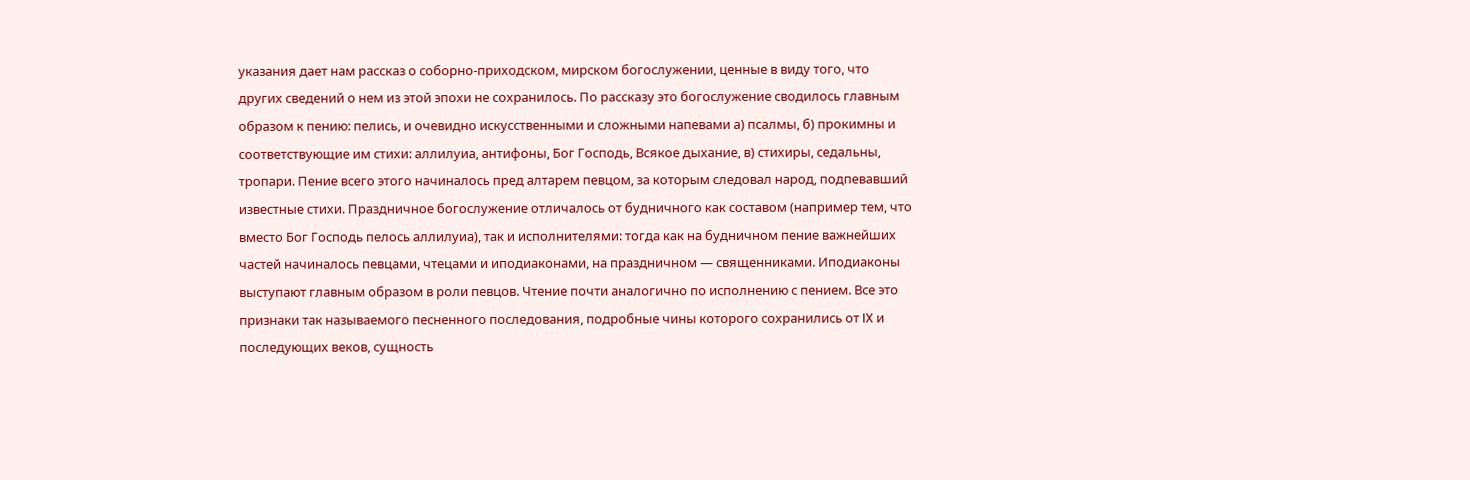указания дает нам рассказ о соборно-приходском, мирском богослужении, ценные в виду того, что других сведений о нем из этой эпохи не сохранилось. По рассказу это богослужение сводилось главным образом к пению: пелись, и очевидно искусственными и сложными напевами а) псалмы, б) прокимны и соответствующие им стихи: аллилуиа, антифоны, Бог Господь, Всякое дыхание, в) стихиры, седальны, тропари. Пение всего этого начиналось пред алтарем певцом, за которым следовал народ, подпевавший известные стихи. Праздничное богослужение отличалось от будничного как составом (например тем, что вместо Бог Господь пелось аллилуиа), так и исполнителями: тогда как на будничном пение важнейших частей начиналось певцами, чтецами и иподиаконами, на праздничном — священниками. Иподиаконы выступают главным образом в роли певцов. Чтение почти аналогично по исполнению с пением. Все это признаки так называемого песненного последования, подробные чины которого сохранились от IX и последующих веков, сущность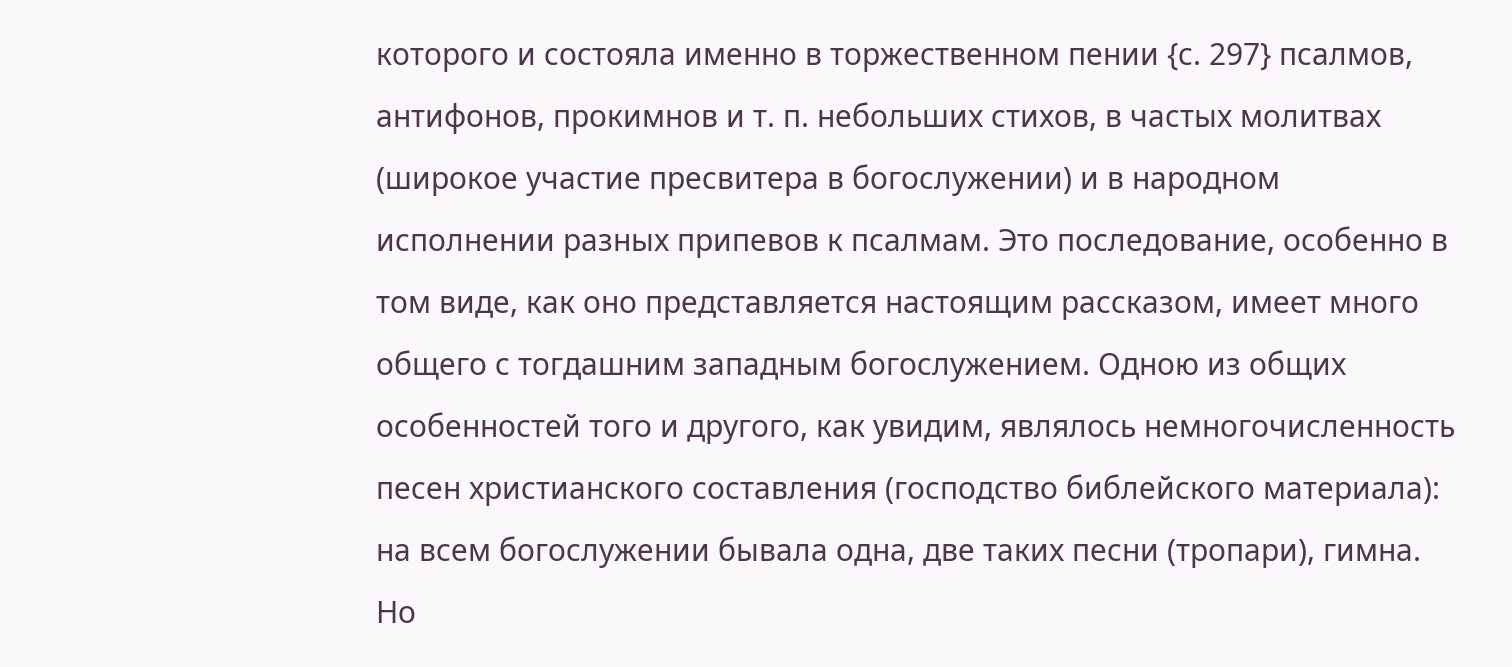которого и состояла именно в торжественном пении {с. 297} псалмов, антифонов, прокимнов и т. п. небольших стихов, в частых молитвах (широкое участие пресвитера в богослужении) и в народном исполнении разных припевов к псалмам. Это последование, особенно в том виде, как оно представляется настоящим рассказом, имеет много общего с тогдашним западным богослужением. Одною из общих особенностей того и другого, как увидим, являлось немногочисленность песен христианского составления (господство библейского материала): на всем богослужении бывала одна, две таких песни (тропари), гимна. Но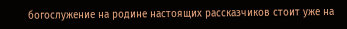богослужение на родине настоящих рассказчиков стоит уже на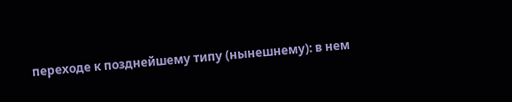переходе к позднейшему типу (нынешнему): в нем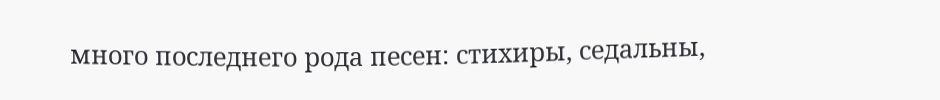много последнего рода песен: стихиры, седальны,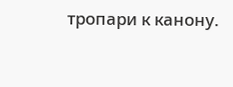тропари к канону.